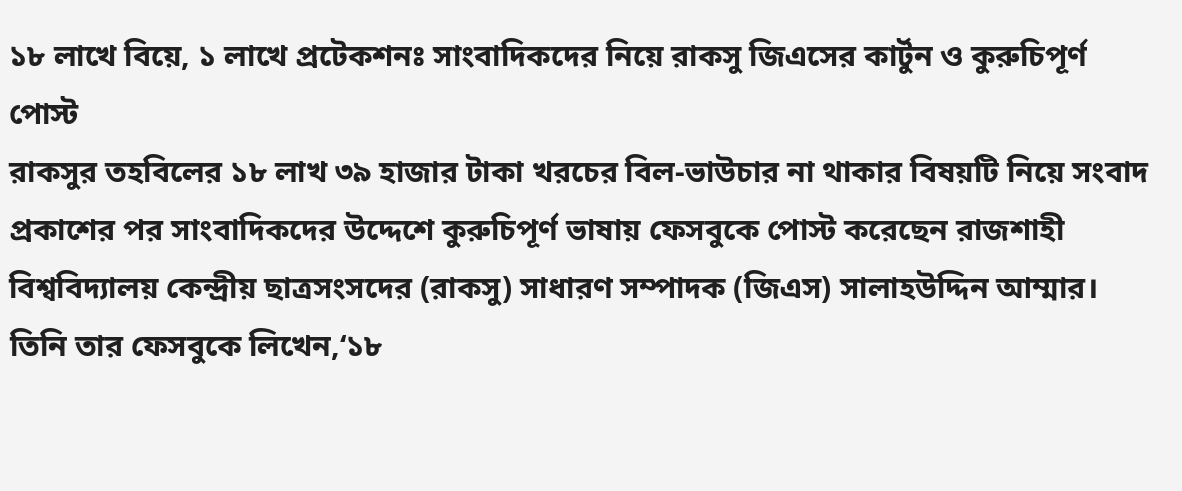১৮ লাখে বিয়ে, ১ লাখে প্রটেকশনঃ সাংবাদিকদের নিয়ে রাকসু জিএসের কার্টুন ও কুরুচিপূর্ণ পোস্ট
রাকসুর তহবিলের ১৮ লাখ ৩৯ হাজার টাকা খরচের বিল-ভাউচার না থাকার বিষয়টি নিয়ে সংবাদ প্রকাশের পর সাংবাদিকদের উদ্দেশে কুরুচিপূর্ণ ভাষায় ফেসবুকে পোস্ট করেছেন রাজশাহী বিশ্ববিদ্যালয় কেন্দ্রীয় ছাত্রসংসদের (রাকসু) সাধারণ সম্পাদক (জিএস) সালাহউদ্দিন আম্মার।
তিনি তার ফেসবুকে লিখেন,‘১৮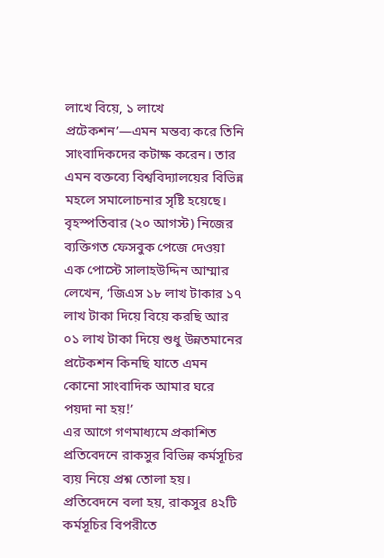লাখে বিয়ে, ১ লাখে প্রটেকশন’—এমন মন্তব্য করে তিনি সাংবাদিকদের কটাক্ষ করেন। তার এমন বক্তব্যে বিশ্ববিদ্যালয়ের বিভিন্ন মহলে সমালোচনার সৃষ্টি হয়েছে।
বৃহস্পতিবার (২০ আগস্ট) নিজের ব্যক্তিগত ফেসবুক পেজে দেওয়া এক পোস্টে সালাহউদ্দিন আম্মার লেখেন, ‘জিএস ১৮ লাখ টাকার ১৭ লাখ টাকা দিয়ে বিয়ে করছি আর ০১ লাখ টাকা দিয়ে শুধু উন্নতমানের প্রটেকশন কিনছি যাতে এমন কোনো সাংবাদিক আমার ঘরে পয়দা না হয়!’
এর আগে গণমাধ্যমে প্রকাশিত প্রতিবেদনে রাকসুর বিভিন্ন কর্মসূচির ব্যয় নিয়ে প্রশ্ন তোলা হয়। প্রতিবেদনে বলা হয়, রাকসুর ৪২টি কর্মসূচির বিপরীতে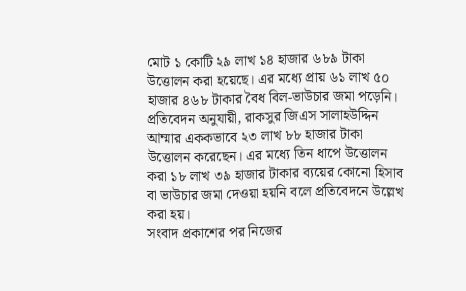মোট ১ কোটি ২৯ লাখ ১৪ হাজার ৬৮৯ টাকা উত্তোলন করা হয়েছে। এর মধ্যে প্রায় ৬১ লাখ ৫০ হাজার ৪৬৮ টাকার বৈধ বিল-ভাউচার জমা পড়েনি।
প্রতিবেদন অনুযায়ী, রাকসুর জিএস সালাহউদ্দিন আম্মার এককভাবে ২৩ লাখ ৮৮ হাজার টাকা উত্তোলন করেছেন। এর মধ্যে তিন ধাপে উত্তোলন করা ১৮ লাখ ৩৯ হাজার টাকার ব্যয়ের কোনো হিসাব বা ভাউচার জমা দেওয়া হয়নি বলে প্রতিবেদনে উল্লেখ করা হয়।
সংবাদ প্রকাশের পর নিজের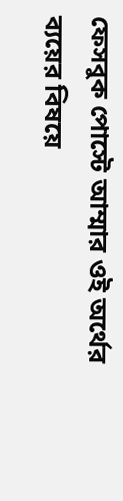ফেসবুক পোস্টে আম্মার ওই অর্থের ব্যয়ের বিষয়ে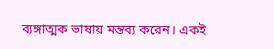ব্যঙ্গাত্মক ভাষায় মন্তব্য করেন। একই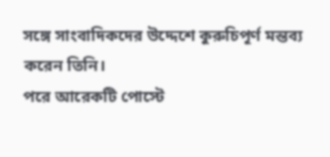সঙ্গে সাংবাদিকদের উদ্দেশে কুরুচিপূর্ণ মন্তব্য করেন তিনি।
পরে আরেকটি পোস্টে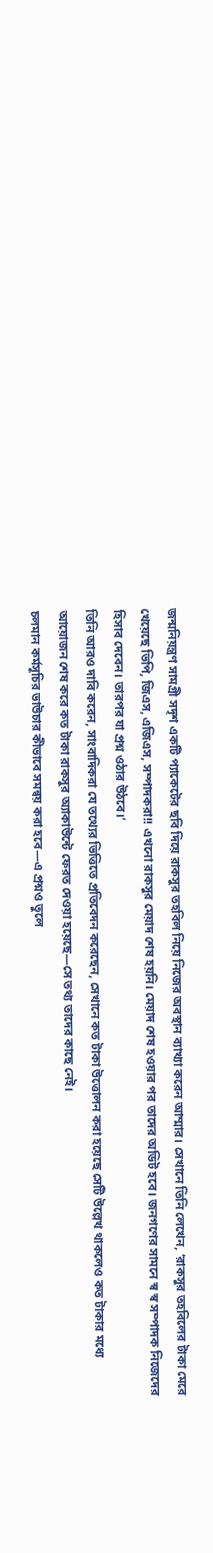জন্মনিয়ন্ত্রণ সামগ্রী সদৃশ একটি প্যাকেটের ছবি দিয়ে রাকসুর তহবিল নিয়ে নিজের অবস্থান ব্যাখ্যা করেন আম্মার। সেখানে তিনি লেখেন, ‘রাকসুর তহবিলের টাকা মেরে খেয়েছে ভিপি, জিএস, এজিএস, সম্পাদকরা!! এখনো রাকসুর মেয়াদ শেষ হয়নি। মেয়াদ শেষ হওয়ার পর তাদের অডিট হবে। জনগণের সামনে স্ব স্ব সম্পাদক নিজেদের হিসাব দেবেন। তারপর যা প্রশ্ন ওঠার উঠবে।’
তিনি আরও দাবি করেন, সাংবাদিকরা যে তথ্যের ভিত্তিতে প্রতিবেদন করেছেন, সেখানে কত টাকা উত্তোলন করা হয়েছে সেটি উল্লেখ থাকলেও কত টাকার মধ্যে আয়োজন শেষ করে কত টাকা রাকসুর অ্যাকাউন্টে ফেরত দেওয়া হয়েছে—সে তথ্য তাদের কাছে নেই।
চলমান কর্মসূচির ভাউচার কীভাবে সমন্বয় করা হবে—এ প্রশ্নও তুলে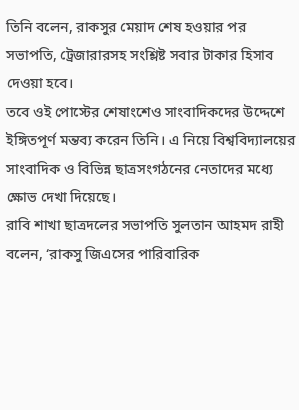তিনি বলেন, রাকসুর মেয়াদ শেষ হওয়ার পর সভাপতি, ট্রেজারারসহ সংশ্লিষ্ট সবার টাকার হিসাব দেওয়া হবে।
তবে ওই পোস্টের শেষাংশেও সাংবাদিকদের উদ্দেশে ইঙ্গিতপূর্ণ মন্তব্য করেন তিনি। এ নিয়ে বিশ্ববিদ্যালয়ের সাংবাদিক ও বিভিন্ন ছাত্রসংগঠনের নেতাদের মধ্যে ক্ষোভ দেখা দিয়েছে।
রাবি শাখা ছাত্রদলের সভাপতি সুলতান আহমদ রাহী বলেন, ‘রাকসু জিএসের পারিবারিক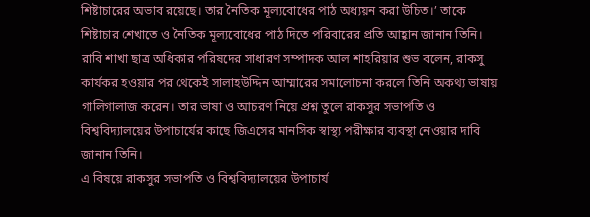শিষ্টাচারের অভাব রয়েছে। তার নৈতিক মূল্যবোধের পাঠ অধ্যয়ন করা উচিত।’ তাকে শিষ্টাচার শেখাতে ও নৈতিক মূল্যবোধের পাঠ দিতে পরিবারের প্রতি আহ্বান জানান তিনি।
রাবি শাখা ছাত্র অধিকার পরিষদের সাধারণ সম্পাদক আল শাহরিয়ার শুভ বলেন, রাকসু কার্যকর হওয়ার পর থেকেই সালাহউদ্দিন আম্মারের সমালোচনা করলে তিনি অকথ্য ভাষায় গালিগালাজ করেন। তার ভাষা ও আচরণ নিয়ে প্রশ্ন তুলে রাকসুর সভাপতি ও বিশ্ববিদ্যালয়ের উপাচার্যের কাছে জিএসের মানসিক স্বাস্থ্য পরীক্ষার ব্যবস্থা নেওয়ার দাবি জানান তিনি।
এ বিষয়ে রাকসুর সভাপতি ও বিশ্ববিদ্যালয়ের উপাচার্য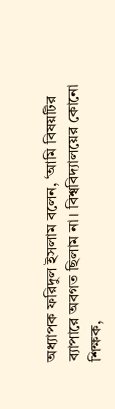অধ্যাপক ফরিদুল ইসলাম বলেন, ‘আমি বিষয়টির ব্যাপারে অবগত ছিলাম না। বিশ্ববিদ্যালয়ের কোনো শিক্ষক,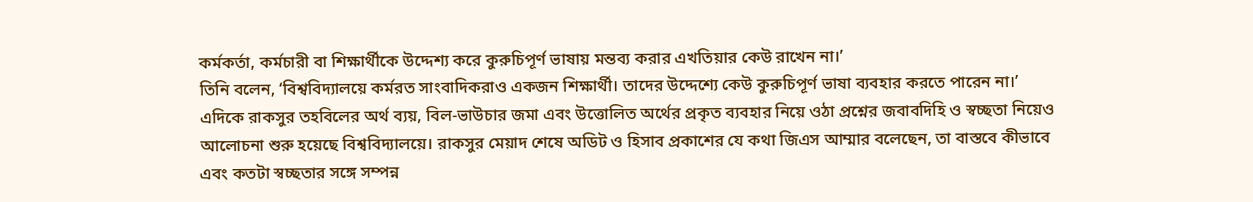কর্মকর্তা, কর্মচারী বা শিক্ষার্থীকে উদ্দেশ্য করে কুরুচিপূর্ণ ভাষায় মন্তব্য করার এখতিয়ার কেউ রাখেন না।’
তিনি বলেন, ‘বিশ্ববিদ্যালয়ে কর্মরত সাংবাদিকরাও একজন শিক্ষার্থী। তাদের উদ্দেশ্যে কেউ কুরুচিপূর্ণ ভাষা ব্যবহার করতে পারেন না।’
এদিকে রাকসুর তহবিলের অর্থ ব্যয়, বিল-ভাউচার জমা এবং উত্তোলিত অর্থের প্রকৃত ব্যবহার নিয়ে ওঠা প্রশ্নের জবাবদিহি ও স্বচ্ছতা নিয়েও আলোচনা শুরু হয়েছে বিশ্ববিদ্যালয়ে। রাকসুর মেয়াদ শেষে অডিট ও হিসাব প্রকাশের যে কথা জিএস আম্মার বলেছেন, তা বাস্তবে কীভাবে এবং কতটা স্বচ্ছতার সঙ্গে সম্পন্ন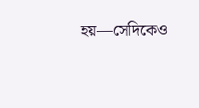হয়—সেদিকেও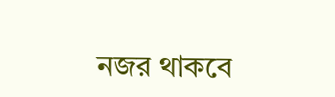নজর থাকবে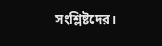সংশ্লিষ্টদের।